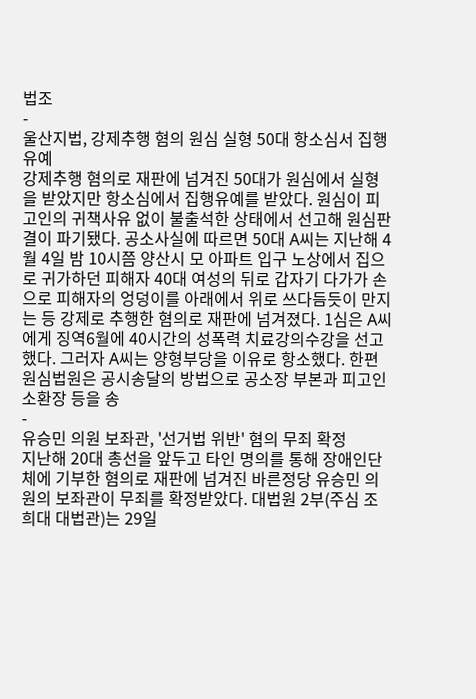법조
-
울산지법, 강제추행 혐의 원심 실형 50대 항소심서 집행유예
강제추행 혐의로 재판에 넘겨진 50대가 원심에서 실형을 받았지만 항소심에서 집행유예를 받았다. 원심이 피고인의 귀책사유 없이 불출석한 상태에서 선고해 원심판결이 파기됐다. 공소사실에 따르면 50대 A씨는 지난해 4월 4일 밤 10시쯤 양산시 모 아파트 입구 노상에서 집으로 귀가하던 피해자 40대 여성의 뒤로 갑자기 다가가 손으로 피해자의 엉덩이를 아래에서 위로 쓰다듬듯이 만지는 등 강제로 추행한 혐의로 재판에 넘겨졌다. 1심은 A씨에게 징역6월에 40시간의 성폭력 치료강의수강을 선고했다. 그러자 A씨는 양형부당을 이유로 항소했다. 한편 원심법원은 공시송달의 방법으로 공소장 부본과 피고인 소환장 등을 송
-
유승민 의원 보좌관, '선거법 위반' 혐의 무죄 확정
지난해 20대 총선을 앞두고 타인 명의를 통해 장애인단체에 기부한 혐의로 재판에 넘겨진 바른정당 유승민 의원의 보좌관이 무죄를 확정받았다. 대법원 2부(주심 조희대 대법관)는 29일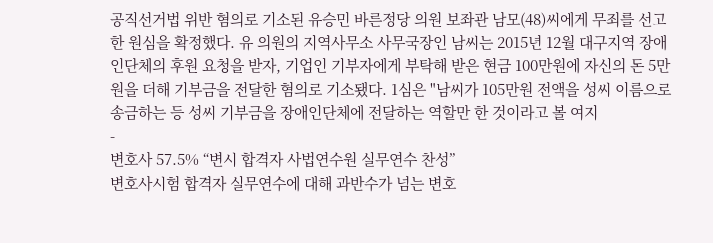공직선거법 위반 혐의로 기소된 유승민 바른정당 의원 보좌관 남모(48)씨에게 무죄를 선고한 원심을 확정했다. 유 의원의 지역사무소 사무국장인 남씨는 2015년 12월 대구지역 장애인단체의 후원 요청을 받자, 기업인 기부자에게 부탁해 받은 현금 100만원에 자신의 돈 5만원을 더해 기부금을 전달한 혐의로 기소됐다. 1심은 "남씨가 105만원 전액을 성씨 이름으로 송금하는 등 성씨 기부금을 장애인단체에 전달하는 역할만 한 것이라고 볼 여지
-
변호사 57.5% “변시 합격자 사법연수원 실무연수 찬성”
변호사시험 합격자 실무연수에 대해 과반수가 넘는 변호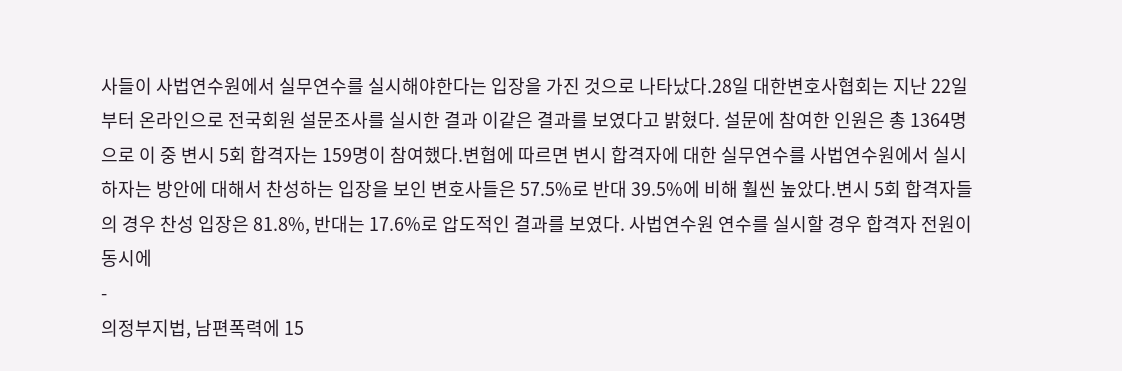사들이 사법연수원에서 실무연수를 실시해야한다는 입장을 가진 것으로 나타났다.28일 대한변호사협회는 지난 22일부터 온라인으로 전국회원 설문조사를 실시한 결과 이같은 결과를 보였다고 밝혔다. 설문에 참여한 인원은 총 1364명으로 이 중 변시 5회 합격자는 159명이 참여했다.변협에 따르면 변시 합격자에 대한 실무연수를 사법연수원에서 실시하자는 방안에 대해서 찬성하는 입장을 보인 변호사들은 57.5%로 반대 39.5%에 비해 훨씬 높았다.변시 5회 합격자들의 경우 찬성 입장은 81.8%, 반대는 17.6%로 압도적인 결과를 보였다. 사법연수원 연수를 실시할 경우 합격자 전원이 동시에
-
의정부지법, 남편폭력에 15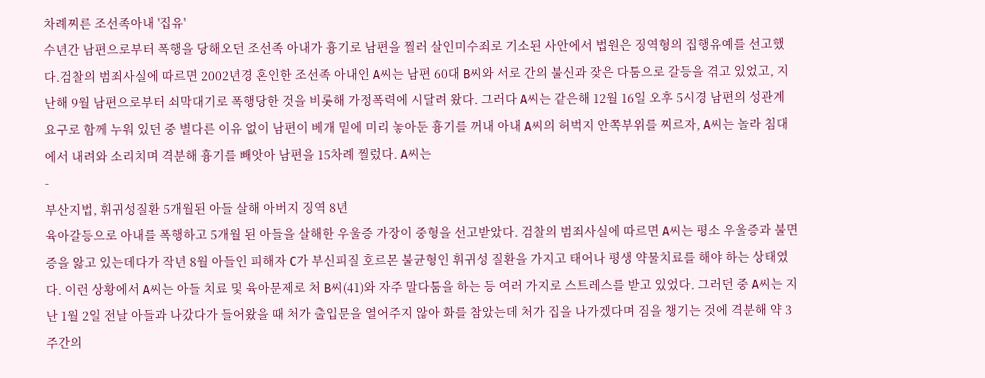차례찌른 조선족아내 '집유'
수년간 남편으로부터 폭행을 당해오던 조선족 아내가 흉기로 남편을 찔러 살인미수죄로 기소된 사안에서 법원은 징역형의 집행유예를 선고했다.검찰의 범죄사실에 따르면 2002년경 혼인한 조선족 아내인 A씨는 남편 60대 B씨와 서로 간의 불신과 잦은 다툼으로 갈등을 겪고 있었고, 지난해 9월 남편으로부터 쇠막대기로 폭행당한 것을 비롯해 가정폭력에 시달려 왔다. 그러다 A씨는 같은해 12월 16일 오후 5시경 남편의 성관계 요구로 함께 누워 있던 중 별다른 이유 없이 남편이 베개 밑에 미리 놓아둔 흉기를 꺼내 아내 A씨의 허벅지 안쪽부위를 찌르자, A씨는 놀라 침대에서 내려와 소리치며 격분해 흉기를 빼앗아 남편을 15차례 찔렀다. A씨는
-
부산지법, 휘귀성질환 5개월된 아들 살해 아버지 징역 8년
육아갈등으로 아내를 폭행하고 5개월 된 아들을 살해한 우울증 가장이 중형을 선고받았다. 검찰의 범죄사실에 따르면 A씨는 평소 우울증과 불면증을 앓고 있는데다가 작년 8월 아들인 피해자 C가 부신피질 호르몬 불균형인 휘귀성 질환을 가지고 태어나 평생 약물치료를 해야 하는 상태였다. 이런 상황에서 A씨는 아들 치료 및 육아문제로 처 B씨(41)와 자주 말다툼을 하는 등 여러 가지로 스트레스를 받고 있었다. 그러던 중 A씨는 지난 1월 2일 전날 아들과 나갔다가 들어왔을 때 처가 출입문을 열어주지 않아 화를 참았는데 처가 집을 나가겠다며 짐을 챙기는 것에 격분해 약 3주간의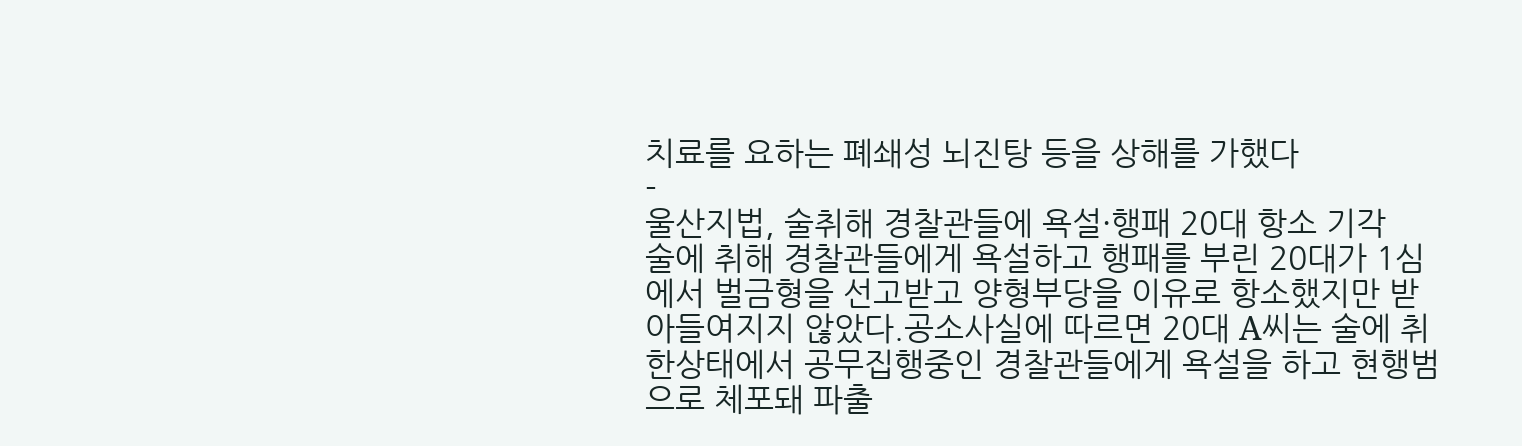치료를 요하는 폐쇄성 뇌진탕 등을 상해를 가했다
-
울산지법, 술취해 경찰관들에 욕설·행패 20대 항소 기각
술에 취해 경찰관들에게 욕설하고 행패를 부린 20대가 1심에서 벌금형을 선고받고 양형부당을 이유로 항소했지만 받아들여지지 않았다.공소사실에 따르면 20대 A씨는 술에 취한상태에서 공무집행중인 경찰관들에게 욕설을 하고 현행범으로 체포돼 파출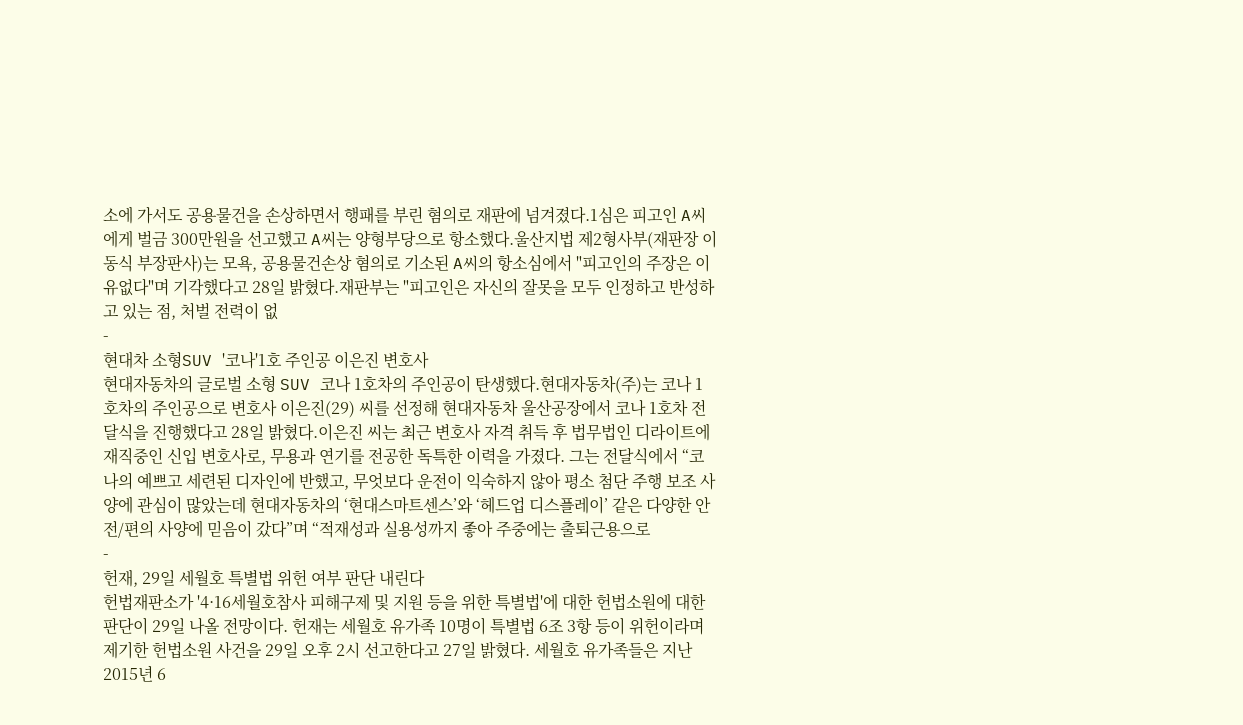소에 가서도 공용물건을 손상하면서 행패를 부린 혐의로 재판에 넘겨졌다.1심은 피고인 A씨에게 벌금 300만원을 선고했고 A씨는 양형부당으로 항소했다.울산지법 제2형사부(재판장 이동식 부장판사)는 모욕, 공용물건손상 혐의로 기소된 A씨의 항소심에서 "피고인의 주장은 이유없다"며 기각했다고 28일 밝혔다.재판부는 "피고인은 자신의 잘못을 모두 인정하고 반성하고 있는 점, 처벌 전력이 없
-
현대차 소형SUV '코나'1호 주인공 이은진 변호사
현대자동차의 글로벌 소형 SUV 코나 1호차의 주인공이 탄생했다.현대자동차(주)는 코나 1호차의 주인공으로 변호사 이은진(29) 씨를 선정해 현대자동차 울산공장에서 코나 1호차 전달식을 진행했다고 28일 밝혔다.이은진 씨는 최근 변호사 자격 취득 후 법무법인 디라이트에 재직중인 신입 변호사로, 무용과 연기를 전공한 독특한 이력을 가졌다. 그는 전달식에서 “코나의 예쁘고 세련된 디자인에 반했고, 무엇보다 운전이 익숙하지 않아 평소 첨단 주행 보조 사양에 관심이 많았는데 현대자동차의 ‘현대스마트센스’와 ‘헤드업 디스플레이’ 같은 다양한 안전/편의 사양에 믿음이 갔다”며 “적재성과 실용성까지 좋아 주중에는 출퇴근용으로
-
헌재, 29일 세월호 특별법 위헌 여부 판단 내린다
헌법재판소가 '4·16세월호참사 피해구제 및 지원 등을 위한 특별법'에 대한 헌법소원에 대한 판단이 29일 나올 전망이다. 헌재는 세월호 유가족 10명이 특별법 6조 3항 등이 위헌이라며 제기한 헌법소원 사건을 29일 오후 2시 선고한다고 27일 밝혔다. 세월호 유가족들은 지난 2015년 6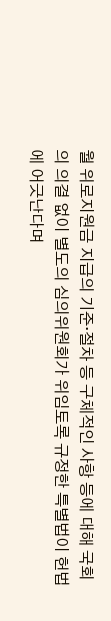월 위로지원금 지급의 기준·절차 등 구체적인 사항 등에 대해 국회의 의결 없이 별도의 심의위원회가 위임토록 규정한 특별법이 헌법에 어긋난다며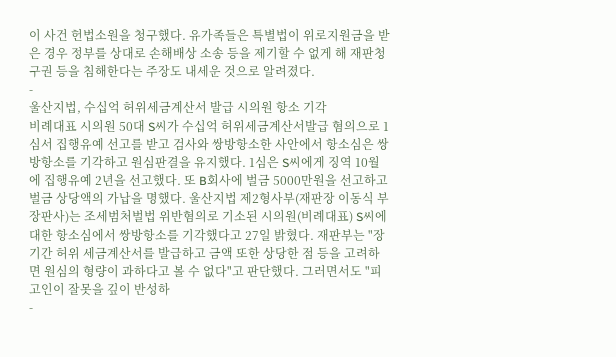이 사건 헌법소원을 청구했다. 유가족들은 특별법이 위로지원금을 받은 경우 정부를 상대로 손해배상 소송 등을 제기할 수 없게 해 재판청구권 등을 침해한다는 주장도 내세운 것으로 알려졌다.
-
울산지법, 수십억 허위세금계산서 발급 시의원 항소 기각
비례대표 시의원 50대 S씨가 수십억 허위세금계산서발급 혐의으로 1심서 집행유예 선고를 받고 검사와 쌍방항소한 사안에서 항소심은 쌍방항소를 기각하고 원심판결을 유지했다. 1심은 S씨에게 징역 10월에 집행유예 2년을 선고했다. 또 B회사에 벌금 5000만원을 선고하고 벌금 상당액의 가납을 명했다. 울산지법 제2형사부(재판장 이동식 부장판사)는 조세범처벌법 위반혐의로 기소된 시의원(비례대표) S씨에 대한 항소심에서 쌍방항소를 기각했다고 27일 밝혔다. 재판부는 "장기간 허위 세금계산서를 발급하고 금액 또한 상당한 점 등을 고려하면 원심의 형량이 과하다고 볼 수 없다"고 판단했다. 그러면서도 "피고인이 잘못을 깊이 반성하
-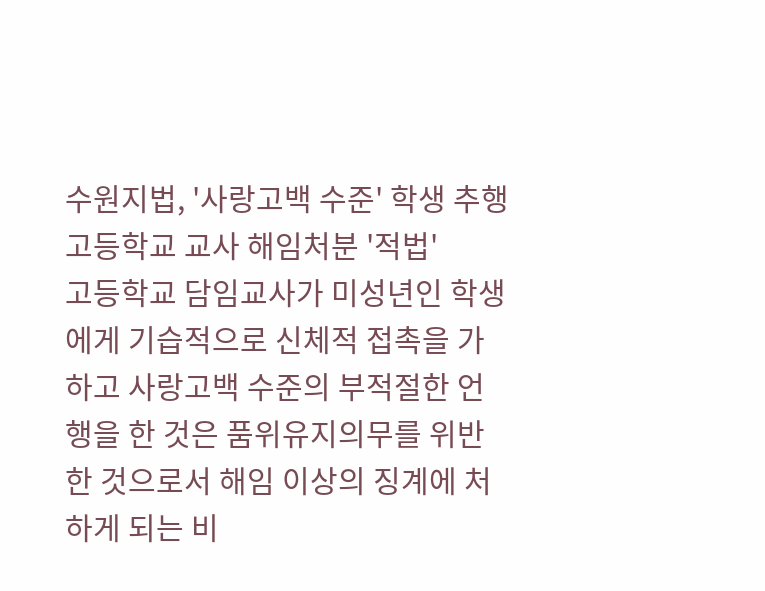수원지법, '사랑고백 수준' 학생 추행 고등학교 교사 해임처분 '적법'
고등학교 담임교사가 미성년인 학생에게 기습적으로 신체적 접촉을 가하고 사랑고백 수준의 부적절한 언행을 한 것은 품위유지의무를 위반한 것으로서 해임 이상의 징계에 처하게 되는 비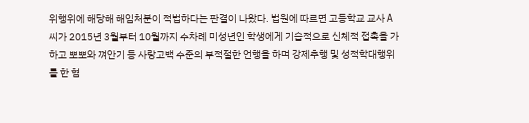위행위에 해당해 해임처분이 적법하다는 판결이 나왔다. 법원에 따르면 고등학교 교사 A씨가 2015년 3월부터 10월까지 수차례 미성년인 학생에게 기습적으로 신체적 접촉을 가하고 뽀뽀와 껴안기 등 사랑고백 수준의 부적절한 언행을 하며 강제추행 및 성적학대행위를 한 혐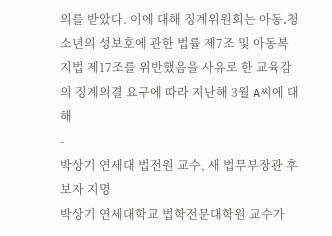의를 받았다. 이에 대해 징계위원회는 아동․청소년의 성보호에 관한 법률 제7조 및 아동복지법 제17조를 위반했음을 사유로 한 교육감의 징계의결 요구에 따라 지난해 3월 A씨에 대해
-
박상기 연세대 법전원 교수, 새 법무부장관 후보자 지명
박상기 연세대학교 법학전문대학원 교수가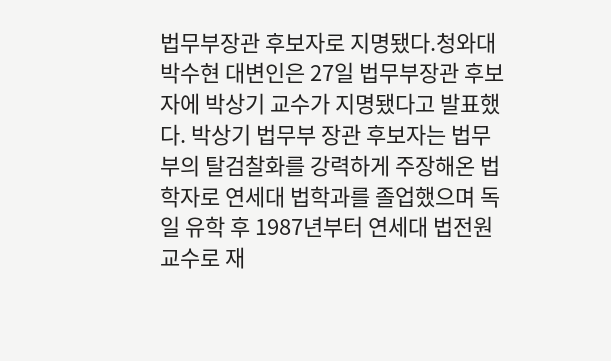법무부장관 후보자로 지명됐다.청와대 박수현 대변인은 27일 법무부장관 후보자에 박상기 교수가 지명됐다고 발표했다. 박상기 법무부 장관 후보자는 법무부의 탈검찰화를 강력하게 주장해온 법학자로 연세대 법학과를 졸업했으며 독일 유학 후 1987년부터 연세대 법전원 교수로 재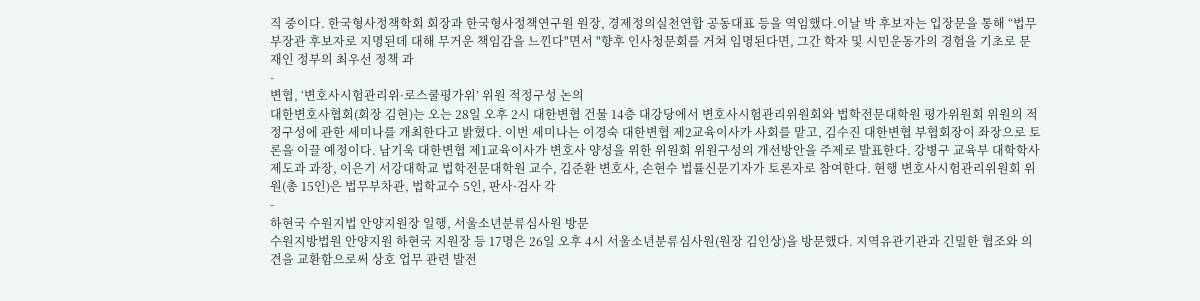직 중이다. 한국형사정책학회 회장과 한국형사정책연구원 원장, 경제정의실천연합 공동대표 등을 역임했다.이날 박 후보자는 입장문을 통해 “법무부장관 후보자로 지명된데 대해 무거운 책임감을 느낀다"면서 "향후 인사청문회를 거쳐 임명된다면, 그간 학자 및 시민운동가의 경험을 기초로 문재인 정부의 최우선 정책 과
-
변협, ‘변호사시험관리위·로스쿨평가위’ 위원 적정구성 논의
대한변호사협회(회장 김현)는 오는 28일 오후 2시 대한변협 건물 14층 대강당에서 변호사시험관리위원회와 법학전문대학원 평가위원회 위원의 적정구성에 관한 세미나를 개최한다고 밝혔다. 이번 세미나는 이경숙 대한변협 제2교육이사가 사회를 맡고, 김수진 대한변협 부협회장이 좌장으로 토론을 이끌 예정이다. 남기욱 대한변협 제1교육이사가 변호사 양성을 위한 위원회 위원구성의 개선방안을 주제로 발표한다. 강병구 교육부 대학학사제도과 과장, 이은기 서강대학교 법학전문대학원 교수, 김준환 변호사, 손현수 법률신문기자가 토론자로 참여한다. 현행 변호사시험관리위원회 위원(총 15인)은 법무부차관, 법학교수 5인, 판사·검사 각
-
하현국 수원지법 안양지원장 일행, 서울소년분류심사원 방문
수원지방법원 안양지원 하현국 지원장 등 17명은 26일 오후 4시 서울소년분류심사원(원장 김인상)을 방문했다. 지역유관기관과 긴밀한 협조와 의견을 교환함으로써 상호 업무 관련 발전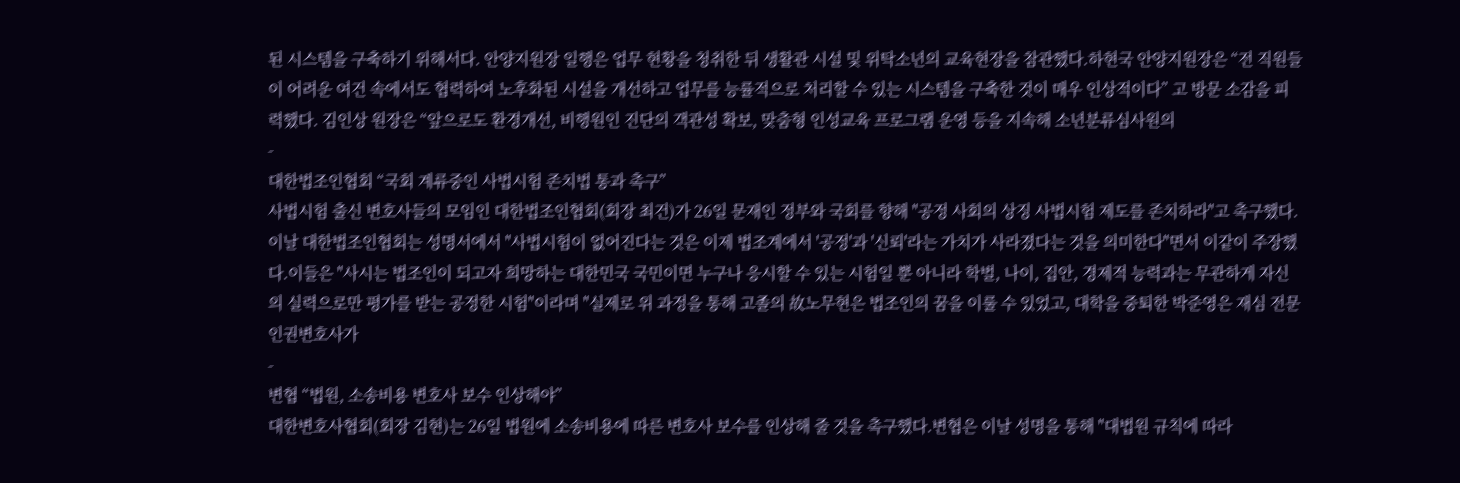된 시스템을 구축하기 위해서다. 안양지원장 일행은 업무 현황을 청취한 뒤 생활관 시설 및 위탁소년의 교육현장을 참관했다.하현국 안양지원장은 “전 직원들이 어려운 여건 속에서도 협력하여 노후화된 시설을 개선하고 업무를 능률적으로 처리할 수 있는 시스템을 구축한 것이 매우 인상적이다” 고 방문 소감을 피력했다. 김인상 원장은 “앞으로도 환경개선, 비행원인 진단의 객관성 확보, 맞춤형 인성교육 프로그램 운영 등을 지속해 소년분류심사원의
-
대한법조인협회 “국회 계류중인 사법시험 존치법 통과 촉구”
사법시험 출신 변호사들의 모임인 대한법조인협회(회장 최건)가 26일 문재인 정부와 국회를 향해 "공정 사회의 상징 사법시험 제도를 존치하라"고 촉구했다.이날 대한법조인협회는 성명서에서 "사법시험이 없어진다는 것은 이제 법조계에서 '공정'과 '신뢰'라는 가치가 사라졌다는 것을 의미한다"면서 이같이 주장했다.이들은 "사시는 법조인이 되고자 희망하는 대한민국 국민이면 누구나 응시할 수 있는 시험일 뿐 아니라 학벌, 나이, 집안, 경제적 능력과는 무관하게 자신의 실력으로만 평가를 받는 공정한 시험"이라며 "실제로 위 과정을 통해 고졸의 故노무현은 법조인의 꿈을 이룰 수 있었고, 대학을 중퇴한 박준영은 재심 전문 인권변호사가
-
변협 “법원, 소송비용 변호사 보수 인상해야”
대한변호사협회(회장 김현)는 26일 법원에 소송비용에 따른 변호사 보수를 인상해 줄 것을 촉구했다.변협은 이날 성명을 통해 "대법원 규칙에 따라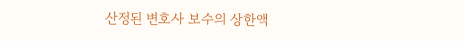산정된 변호사 보수의 상한액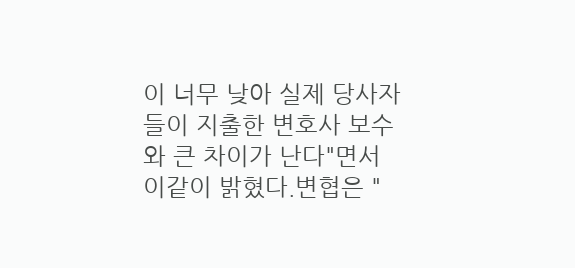이 너무 낮아 실제 당사자들이 지출한 변호사 보수와 큰 차이가 난다"면서 이같이 밝혔다.변협은 "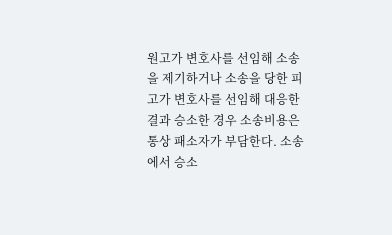원고가 변호사를 선임해 소송을 제기하거나 소송을 당한 피고가 변호사를 선임해 대응한 결과 승소한 경우 소송비용은 통상 패소자가 부담한다. 소송에서 승소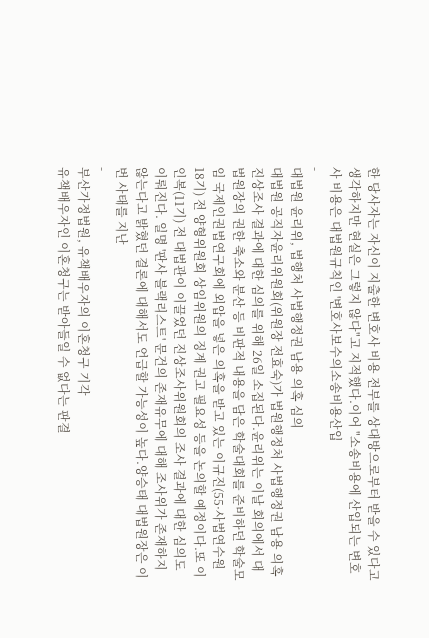한 당사자는 자신이 지출한 변호사 비용 전부를 상대방으로부터 받을 수 있다고 생각하지만 현실은 그렇지 않다"고 지적했다.이어 "소송비용에 산입되는 변호사 비용은 대법원규칙인 '변호사보수의소송비용산입
-
대법원 윤리위, 법행처 사법행정권 남용 의혹 심의
대법원 공직자윤리위원회(위원장 전효숙)가 법원행정처 사법행정권 남용 의혹 진상조사 결과에 대한 심의를 위해 26일 소집된다.윤리위는 이날 회의에서 대법원장의 권한 축소와 분산 등 비판적 내용을 담은 학술대회를 준비하던 학술모임 국제인권법연구회에 외압을 넣은 의혹을 받고 있는 이규진(55·사법연수원 18기) 전 양형위원회 상임위원의 징계 권고 필요성 등을 논의할 예정이다.또 이인복(11기) 전 대법관이 이끌었던 진상조사위원회의 조사 결과에 대한 심의도 이뤄진다. 일명 '판사 블랙리스트' 문건의 존재유무에 대해 조사위가 존재하지 않는다고 밝혔던 결론에 대해서도 언급할 가능성이 높다.양승태 대법원장은 이번 사태를 지난
-
부산가정법원, 유책배우자의 이혼청구 기각
유책배우자인 이혼청구는 받아들일 수 없다는 판결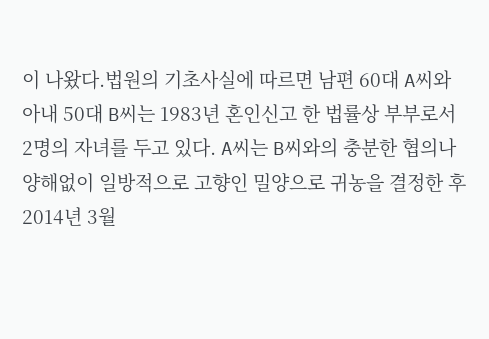이 나왔다.법원의 기초사실에 따르면 남편 60대 A씨와 아내 50대 B씨는 1983년 혼인신고 한 법률상 부부로서 2명의 자녀를 두고 있다. A씨는 B씨와의 충분한 협의나 양해없이 일방적으로 고향인 밀양으로 귀농을 결정한 후 2014년 3월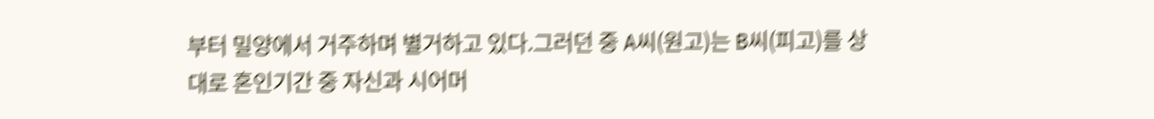부터 밀양에서 거주하며 별거하고 있다.그러던 중 A씨(원고)는 B씨(피고)를 상대로 혼인기간 중 자신과 시어머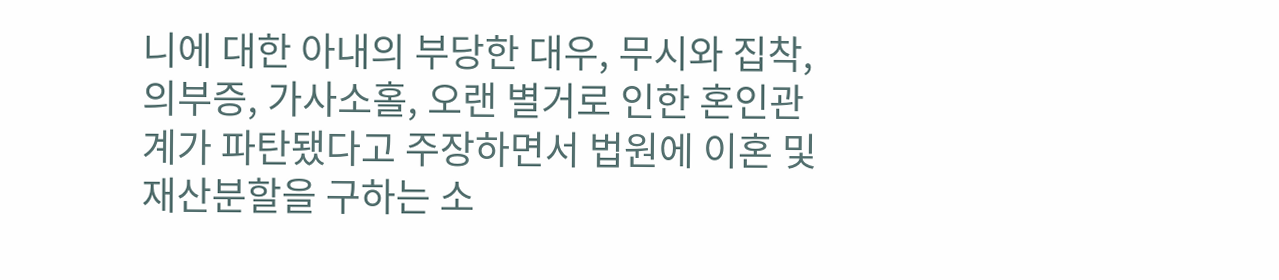니에 대한 아내의 부당한 대우, 무시와 집착, 의부증, 가사소홀, 오랜 별거로 인한 혼인관계가 파탄됐다고 주장하면서 법원에 이혼 및 재산분할을 구하는 소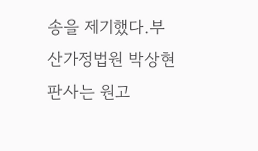송을 제기했다.부산가정법원 박상현 판사는 원고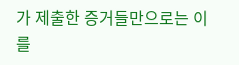가 제출한 증거들만으로는 이를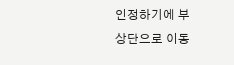인정하기에 부
상단으로 이동